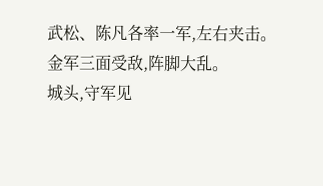武松、陈凡各率一军,左右夹击。
金军三面受敌,阵脚大乱。
城头,守军见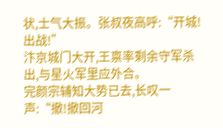状,士气大振。张叔夜高呼:“开城!出战!”
汴京城门大开,王禀率剩余守军杀出,与星火军里应外合。
完颜宗辅知大势已去,长叹一声:“撤!撤回河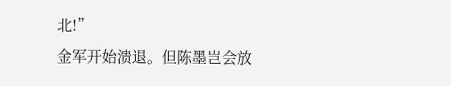北!”
金军开始溃退。但陈墨岂会放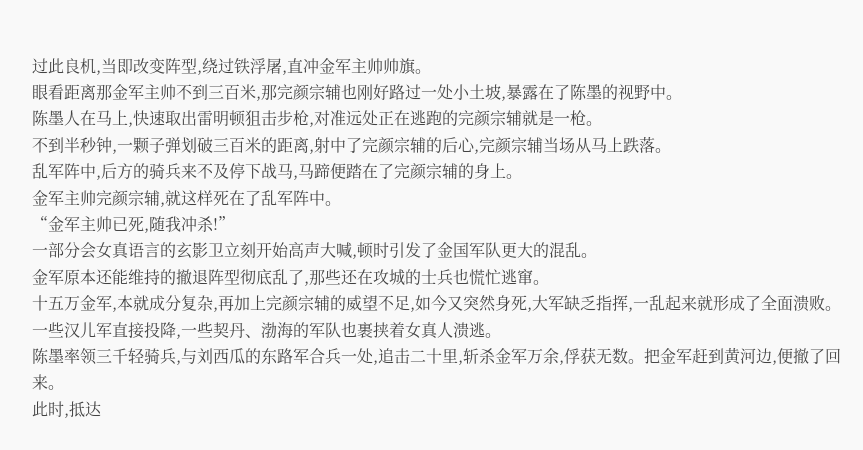过此良机,当即改变阵型,绕过铁浮屠,直冲金军主帅帅旗。
眼看距离那金军主帅不到三百米,那完颜宗辅也刚好路过一处小土坡,暴露在了陈墨的视野中。
陈墨人在马上,快速取出雷明顿狙击步枪,对准远处正在逃跑的完颜宗辅就是一枪。
不到半秒钟,一颗子弹划破三百米的距离,射中了完颜宗辅的后心,完颜宗辅当场从马上跌落。
乱军阵中,后方的骑兵来不及停下战马,马蹄便踏在了完颜宗辅的身上。
金军主帅完颜宗辅,就这样死在了乱军阵中。
“金军主帅已死,随我冲杀!”
一部分会女真语言的玄影卫立刻开始高声大喊,顿时引发了金国军队更大的混乱。
金军原本还能维持的撤退阵型彻底乱了,那些还在攻城的士兵也慌忙逃窜。
十五万金军,本就成分复杂,再加上完颜宗辅的威望不足,如今又突然身死,大军缺乏指挥,一乱起来就形成了全面溃败。
一些汉儿军直接投降,一些契丹、渤海的军队也裹挟着女真人溃逃。
陈墨率领三千轻骑兵,与刘西瓜的东路军合兵一处,追击二十里,斩杀金军万余,俘获无数。把金军赶到黄河边,便撤了回来。
此时,抵达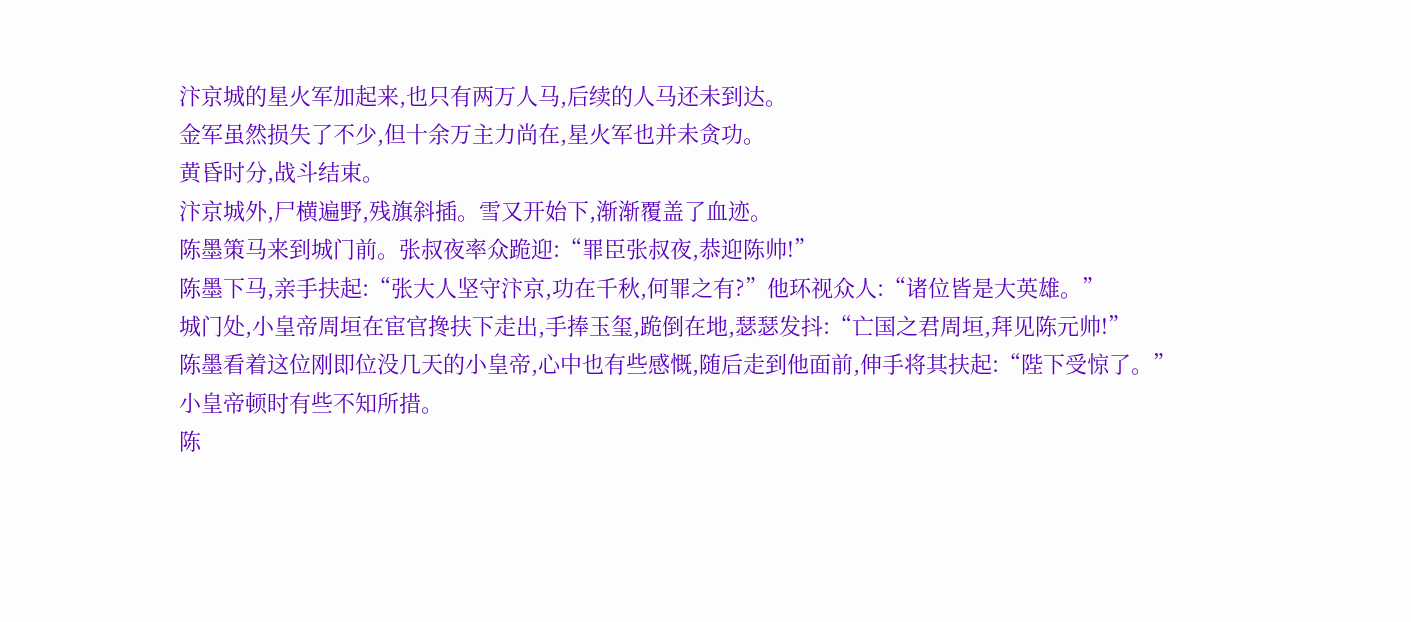汴京城的星火军加起来,也只有两万人马,后续的人马还未到达。
金军虽然损失了不少,但十余万主力尚在,星火军也并未贪功。
黄昏时分,战斗结束。
汴京城外,尸横遍野,残旗斜插。雪又开始下,渐渐覆盖了血迹。
陈墨策马来到城门前。张叔夜率众跪迎:“罪臣张叔夜,恭迎陈帅!”
陈墨下马,亲手扶起:“张大人坚守汴京,功在千秋,何罪之有?”他环视众人:“诸位皆是大英雄。”
城门处,小皇帝周垣在宦官搀扶下走出,手捧玉玺,跪倒在地,瑟瑟发抖:“亡国之君周垣,拜见陈元帅!”
陈墨看着这位刚即位没几天的小皇帝,心中也有些感慨,随后走到他面前,伸手将其扶起:“陛下受惊了。”
小皇帝顿时有些不知所措。
陈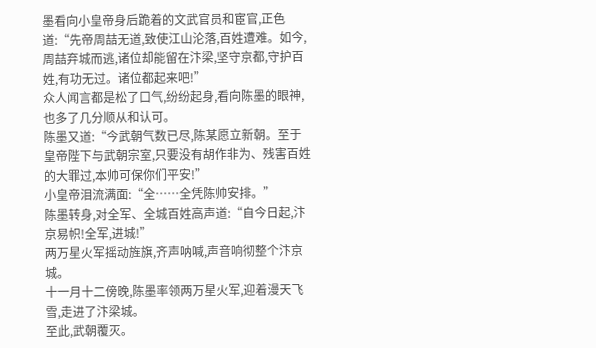墨看向小皇帝身后跪着的文武官员和宦官,正色道:“先帝周喆无道,致使江山沦落,百姓遭难。如今,周喆弃城而逃,诸位却能留在汴梁,坚守京都,守护百姓,有功无过。诸位都起来吧!”
众人闻言都是松了口气,纷纷起身,看向陈墨的眼神,也多了几分顺从和认可。
陈墨又道:“今武朝气数已尽,陈某愿立新朝。至于皇帝陛下与武朝宗室,只要没有胡作非为、残害百姓的大罪过,本帅可保你们平安!”
小皇帝泪流满面:“全……全凭陈帅安排。”
陈墨转身,对全军、全城百姓高声道:“自今日起,汴京易帜!全军,进城!”
两万星火军摇动旌旗,齐声呐喊,声音响彻整个汴京城。
十一月十二傍晚,陈墨率领两万星火军,迎着漫天飞雪,走进了汴梁城。
至此,武朝覆灭。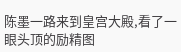陈墨一路来到皇宫大殿,看了一眼头顶的励精图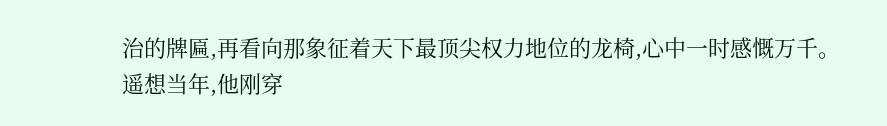治的牌匾,再看向那象征着天下最顶尖权力地位的龙椅,心中一时感慨万千。
遥想当年,他刚穿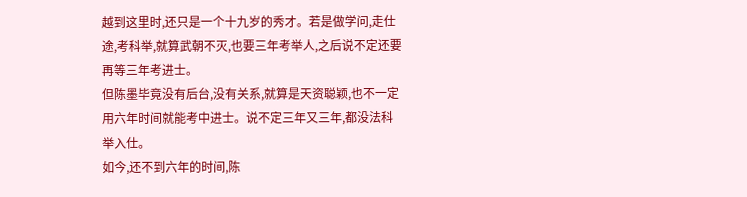越到这里时,还只是一个十九岁的秀才。若是做学问,走仕途,考科举,就算武朝不灭,也要三年考举人,之后说不定还要再等三年考进士。
但陈墨毕竟没有后台,没有关系,就算是天资聪颖,也不一定用六年时间就能考中进士。说不定三年又三年,都没法科举入仕。
如今,还不到六年的时间,陈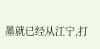墨就已经从江宁,打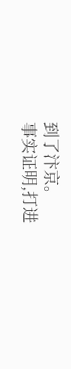到了汴京。
事实证明,打进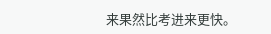来果然比考进来更快。